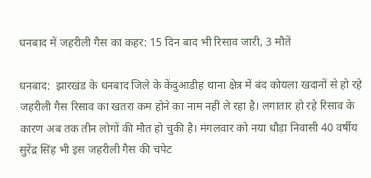धनबाद में जहरीली गैस का कहर: 15 दिन बाद भी रिसाव जारी, 3 मौतें

धनबाद:  झारखंड के धनबाद जिले के केंदुआडीह थाना क्षेत्र में बंद कोयला खदानों से हो रहे जहरीली गैस रिसाव का खतरा कम होने का नाम नहीं ले रहा है। लगातार हो रहे रिसाव के कारण अब तक तीन लोगों की मौत हो चुकी है। मंगलवार को नया धौड़ा निवासी 40 वर्षीय सुरेंद्र सिंह भी इस जहरीली गैस की चपेट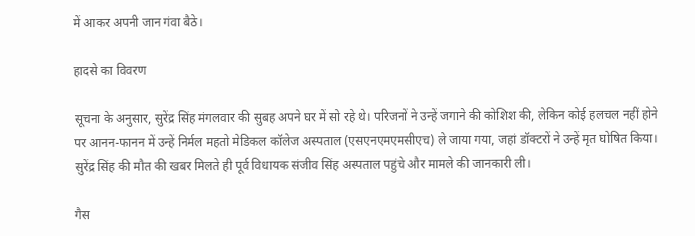में आकर अपनी जान गंवा बैठे।

हादसे का विवरण

सूचना के अनुसार, सुरेंद्र सिंह मंगलवार की सुबह अपने घर में सो रहे थे। परिजनों ने उन्हें जगाने की कोशिश की, लेकिन कोई हलचल नहीं होने पर आनन-फानन में उन्हें निर्मल महतो मेडिकल कॉलेज अस्पताल (एसएनएमएमसीएच) ले जाया गया, जहां डॉक्टरों ने उन्हें मृत घोषित किया। सुरेंद्र सिंह की मौत की खबर मिलते ही पूर्व विधायक संजीव सिंह अस्पताल पहुंचे और मामले की जानकारी ली।

गैस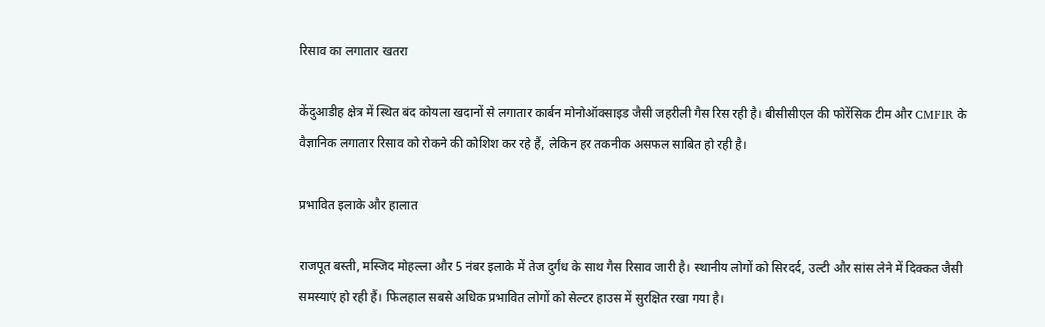रिसाव का लगातार खतरा

केंदुआडीह क्षेत्र में स्थित बंद कोयला खदानों से लगातार कार्बन मोनोऑक्साइड जैसी जहरीली गैस रिस रही है। बीसीसीएल की फोरेंसिक टीम और CMFIR के वैज्ञानिक लगातार रिसाव को रोकने की कोशिश कर रहे हैं, लेकिन हर तकनीक असफल साबित हो रही है।

प्रभावित इलाके और हालात

राजपूत बस्ती, मस्जिद मोहल्ला और 5 नंबर इलाके में तेज दुर्गंध के साथ गैस रिसाव जारी है। स्थानीय लोगों को सिरदर्द, उल्टी और सांस लेने में दिक्कत जैसी समस्याएं हो रही हैं। फिलहाल सबसे अधिक प्रभावित लोगों को सेल्टर हाउस में सुरक्षित रखा गया है।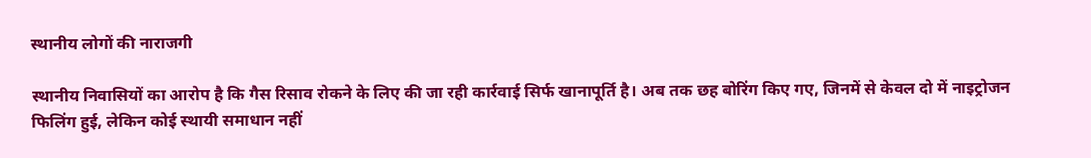स्थानीय लोगों की नाराजगी

स्थानीय निवासियों का आरोप है कि गैस रिसाव रोकने के लिए की जा रही कार्रवाई सिर्फ खानापूर्ति है। अब तक छह बोरिंग किए गए, जिनमें से केवल दो में नाइट्रोजन फिलिंग हुई, लेकिन कोई स्थायी समाधान नहीं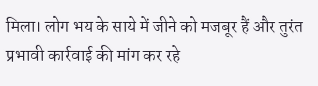मिला। लोग भय के साये में जीने को मजबूर हैं और तुरंत प्रभावी कार्रवाई की मांग कर रहे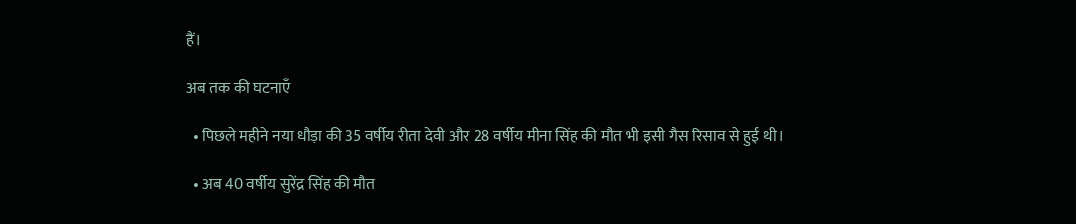हैं।

अब तक की घटनाएँ

  • पिछले महीने नया धौड़ा की 35 वर्षीय रीता देवी और 28 वर्षीय मीना सिंह की मौत भी इसी गैस रिसाव से हुई थी।

  • अब 40 वर्षीय सुरेंद्र सिंह की मौत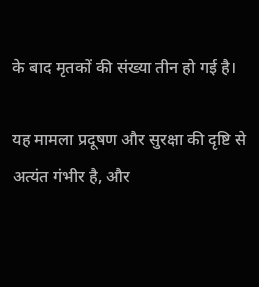के बाद मृतकों की संख्या तीन हो गई है।

यह मामला प्रदूषण और सुरक्षा की दृष्टि से अत्यंत गंभीर है, और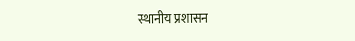स्थानीय प्रशासन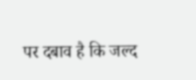पर दबाव है कि जल्द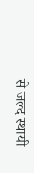से जल्द स्थायी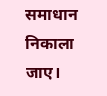समाधान निकाला जाए।